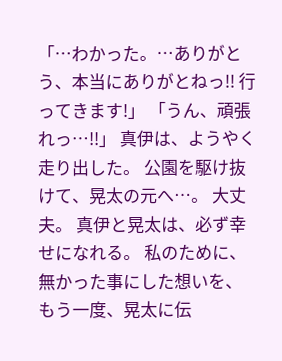「…わかった。…ありがとう、本当にありがとねっ!! 行ってきます!」 「うん、頑張れっ…!!」 真伊は、ようやく走り出した。 公園を駆け抜けて、晃太の元へ…。 大丈夫。 真伊と晃太は、必ず幸せになれる。 私のために、無かった事にした想いを、 もう一度、晃太に伝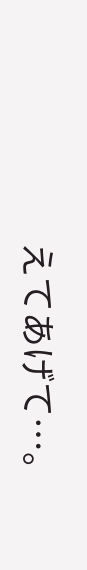えてあげて…。